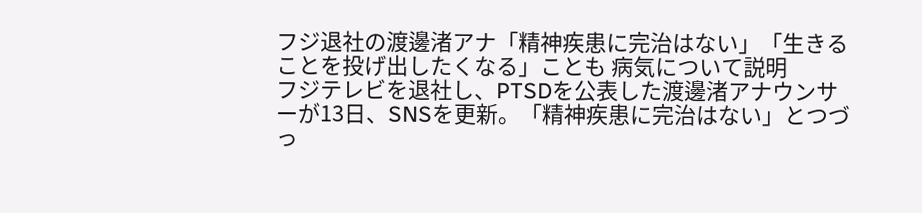フジ退社の渡邊渚アナ「精神疾患に完治はない」「生きることを投げ出したくなる」ことも 病気について説明
フジテレビを退社し、PTSDを公表した渡邊渚アナウンサーが13日、SNSを更新。「精神疾患に完治はない」とつづっ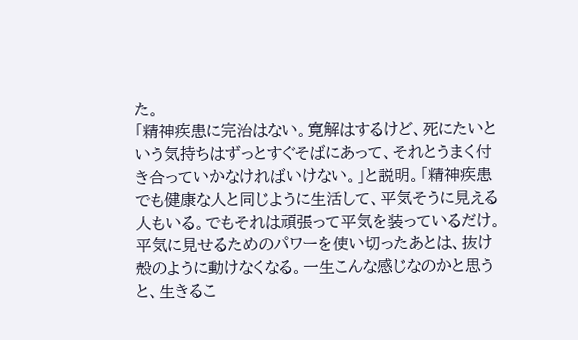た。
「精神疾患に完治はない。寛解はするけど、死にたいという気持ちはずっとすぐそばにあって、それとうまく付き合っていかなければいけない。」と説明。「精神疾患でも健康な人と同じように生活して、平気そうに見える人もいる。でもそれは頑張って平気を装っているだけ。平気に見せるためのパワーを使い切ったあとは、抜け殻のように動けなくなる。一生こんな感じなのかと思うと、生きるこ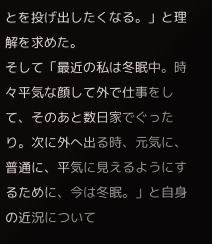とを投げ出したくなる。」と理解を求めた。
そして「最近の私は冬眠中。時々平気な顔して外で仕事をして、そのあと数日家でぐったり。次に外へ出る時、元気に、普通に、平気に見えるようにするために、今は冬眠。」と自身の近況について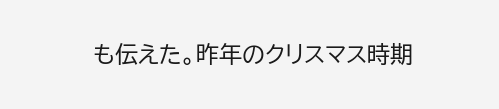も伝えた。昨年のクリスマス時期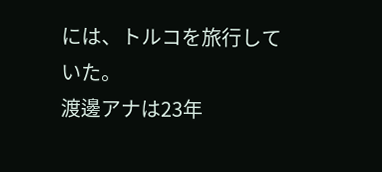には、トルコを旅行していた。
渡邊アナは23年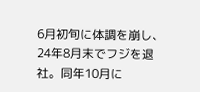6月初旬に体調を崩し、24年8月末でフジを退社。同年10月に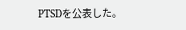PTSDを公表した。